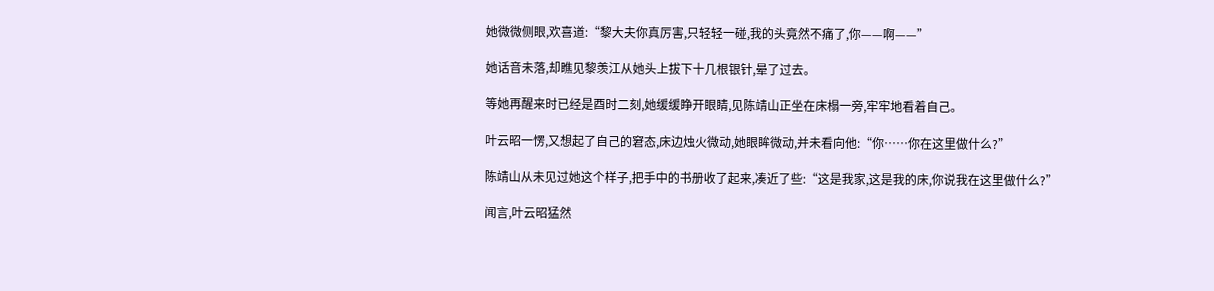她微微侧眼,欢喜道:“黎大夫你真厉害,只轻轻一碰,我的头竟然不痛了,你——啊——”

她话音未落,却瞧见黎羡江从她头上拔下十几根银针,晕了过去。

等她再醒来时已经是酉时二刻,她缓缓睁开眼睛,见陈靖山正坐在床榻一旁,牢牢地看着自己。

叶云昭一愣,又想起了自己的窘态,床边烛火微动,她眼眸微动,并未看向他:“你……你在这里做什么?”

陈靖山从未见过她这个样子,把手中的书册收了起来,凑近了些:“这是我家,这是我的床,你说我在这里做什么?”

闻言,叶云昭猛然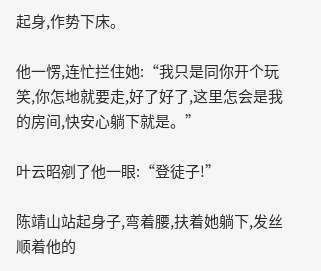起身,作势下床。

他一愣,连忙拦住她:“我只是同你开个玩笑,你怎地就要走,好了好了,这里怎会是我的房间,快安心躺下就是。”

叶云昭剜了他一眼:“登徒子!”

陈靖山站起身子,弯着腰,扶着她躺下,发丝顺着他的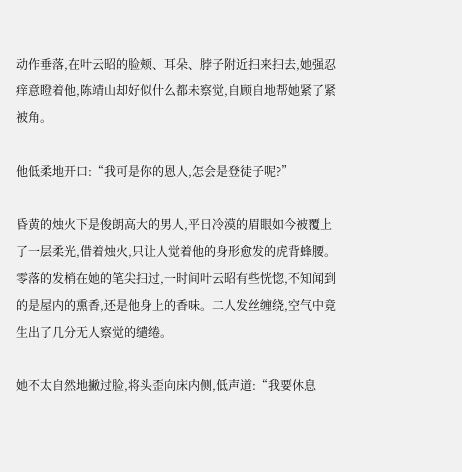动作垂落,在叶云昭的脸颊、耳朵、脖子附近扫来扫去,她强忍痒意瞪着他,陈靖山却好似什么都未察觉,自顾自地帮她紧了紧被角。

他低柔地开口:“我可是你的恩人,怎会是登徒子呢?”

昏黄的烛火下是俊朗高大的男人,平日冷漠的眉眼如今被覆上了一层柔光,借着烛火,只让人觉着他的身形愈发的虎背蜂腰。零落的发梢在她的笔尖扫过,一时间叶云昭有些恍惚,不知闻到的是屋内的熏香,还是他身上的香味。二人发丝缠绕,空气中竟生出了几分无人察觉的缱绻。

她不太自然地撇过脸,将头歪向床内侧,低声道:“我要休息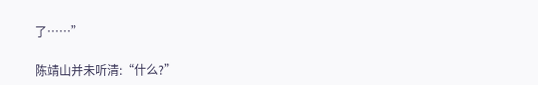了……”

陈靖山并未听清:“什么?”